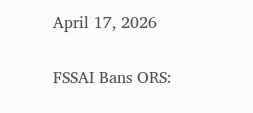April 17, 2026

FSSAI Bans ORS: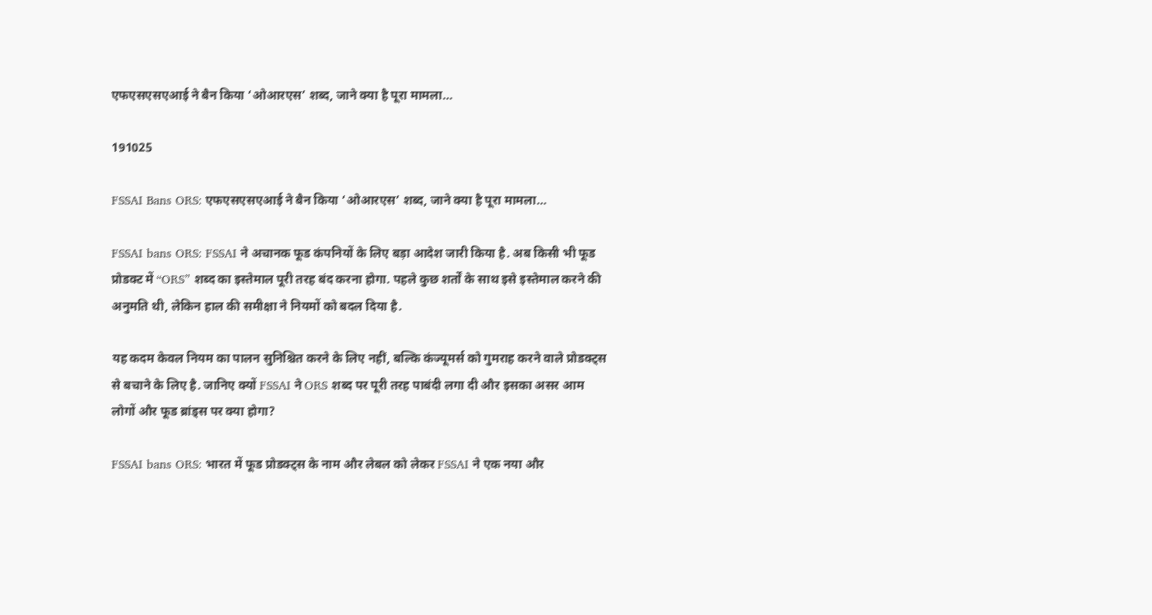एफएसएसएआई ने बैन किया ‘ओआरएस’ शब्द, जाने क्या है पूरा मामला…

191025

FSSAI Bans ORS: एफएसएसएआई ने बैन किया ‘ओआरएस’ शब्द, जाने क्या है पूरा मामला…

FSSAI bans ORS: FSSAI ने अचानक फूड कंपनियों के लिए बड़ा आदेश जारी किया है. अब किसी भी फूड प्रोडक्ट में “ORS” शब्द का इस्तेमाल पूरी तरह बंद करना होगा. पहले कुछ शर्तों के साथ इसे इस्तेमाल करने की अनुमति थी, लेकिन हाल की समीक्षा ने नियमों को बदल दिया है.

यह कदम केवल नियम का पालन सुनिश्चित करने के लिए नहीं, बल्कि कंज्यूमर्स को गुमराह करने वाले प्रोडक्ट्स से बचाने के लिए है. जानिए क्यों FSSAI ने ORS शब्द पर पूरी तरह पाबंदी लगा दी और इसका असर आम लोगों और फूड ब्रांड्स पर क्या होगा?

FSSAI bans ORS: भारत में फूड प्रोडक्ट्स के नाम और लेबल को लेकर FSSAI ने एक नया और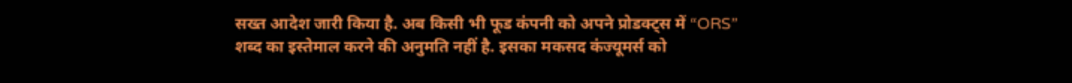सख्त आदेश जारी किया है. अब किसी भी फूड कंपनी को अपने प्रोडक्ट्स में “ORS” शब्द का इस्तेमाल करने की अनुमति नहीं है. इसका मकसद कंज्यूमर्स को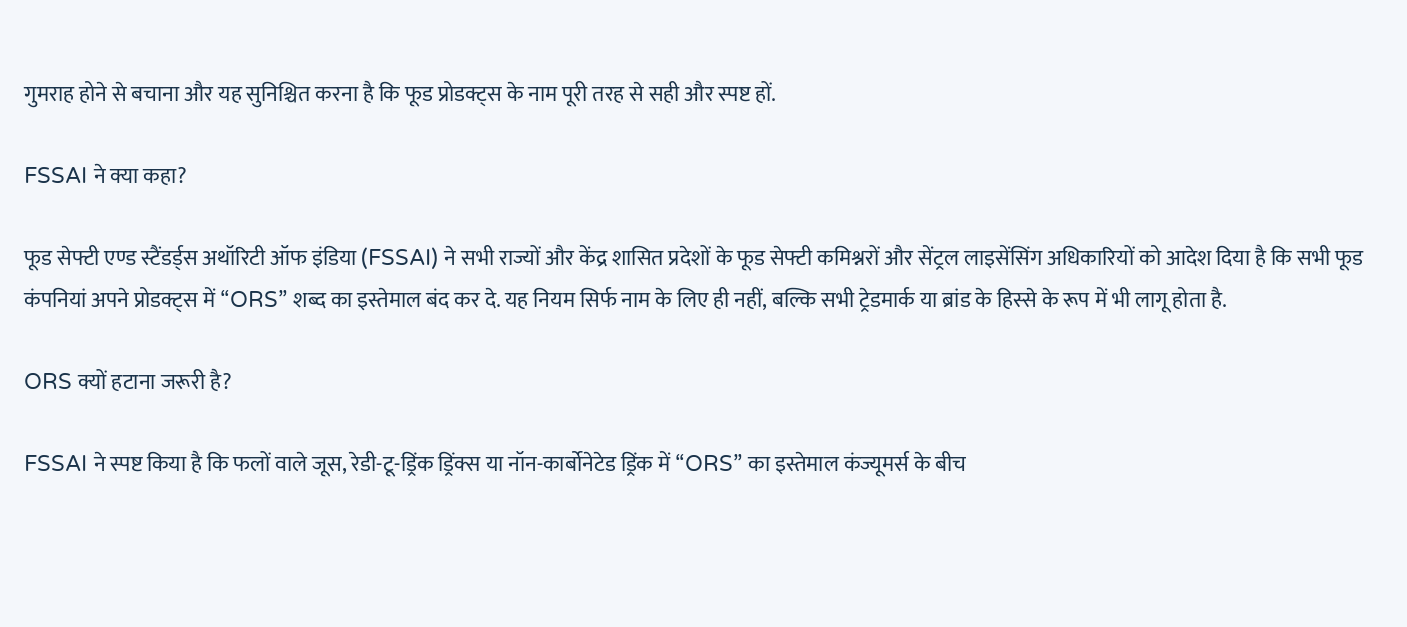गुमराह होने से बचाना और यह सुनिश्चित करना है कि फूड प्रोडक्ट्स के नाम पूरी तरह से सही और स्पष्ट हों.

FSSAI ने क्या कहा?

फूड सेफ्टी एण्ड स्टैंडर्ड्स अथॉरिटी ऑफ इंडिया (FSSAI) ने सभी राज्यों और केंद्र शासित प्रदेशों के फूड सेफ्टी कमिश्नरों और सेंट्रल लाइसेंसिंग अधिकारियों को आदेश दिया है कि सभी फूड कंपनियां अपने प्रोडक्ट्स में “ORS” शब्द का इस्तेमाल बंद कर दे. यह नियम सिर्फ नाम के लिए ही नहीं, बल्कि सभी ट्रेडमार्क या ब्रांड के हिस्से के रूप में भी लागू होता है.

ORS क्यों हटाना जरूरी है?

FSSAI ने स्पष्ट किया है कि फलों वाले जूस, रेडी-टू-ड्रिंक ड्रिंक्स या नॉन-कार्बोनेटेड ड्रिंक में “ORS” का इस्तेमाल कंज्यूमर्स के बीच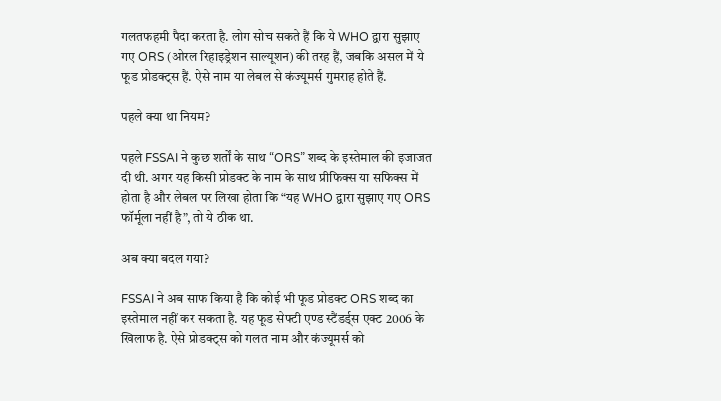गलतफहमी पैदा करता है. लोग सोच सकते हैं कि ये WHO द्वारा सुझाए गए ORS (ओरल रिहाइड्रेशन साल्यूशन) की तरह हैं, जबकि असल में ये फूड प्रोडक्ट्स हैं. ऐसे नाम या लेबल से कंज्यूमर्स गुमराह होते हैं.

पहले क्या था नियम?

पहले FSSAI ने कुछ शर्तों के साथ “ORS” शब्द के इस्तेमाल की इजाजत दी थी. अगर यह किसी प्रोडक्ट के नाम के साथ प्रीफिक्स या सफिक्स में होता है और लेबल पर लिखा होता कि “यह WHO द्वारा सुझाए गए ORS फॉर्मूला नहीं है”, तो ये ठीक था.

अब क्या बदल गया?

FSSAI ने अब साफ किया है कि कोई भी फूड प्रोडक्ट ORS शब्द का इस्तेमाल नहीं कर सकता है. यह फूड सेफ्टी एण्ड स्टैंडर्ड्स एक्ट 2006 के खिलाफ है. ऐसे प्रोडक्ट्स को गलत नाम और कंज्यूमर्स को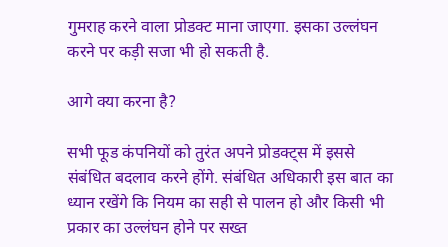गुमराह करने वाला प्रोडक्ट माना जाएगा. इसका उल्लंघन करने पर कड़ी सजा भी हो सकती है.

आगे क्या करना है?

सभी फूड कंपनियों को तुरंत अपने प्रोडक्ट्स में इससे संबंधित बदलाव करने होंगे. संबंधित अधिकारी इस बात का ध्यान रखेंगे कि नियम का सही से पालन हो और किसी भी प्रकार का उल्लंघन होने पर सख्त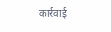कार्रवाई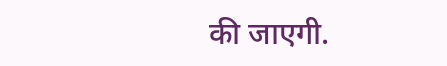की जाएगी.